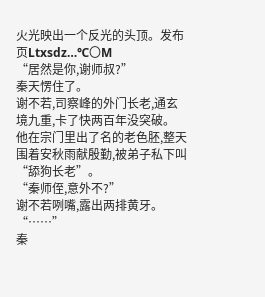火光映出一个反光的头顶。发布页Ltxsdz…℃〇M
“居然是你,谢师叔?”
秦天愣住了。
谢不若,司察峰的外门长老,通玄境九重,卡了快两百年没突破。
他在宗门里出了名的老色胚,整天围着安秋雨献殷勤,被弟子私下叫“舔狗长老”。
“秦师侄,意外不?”
谢不若咧嘴,露出两排黄牙。
“……”
秦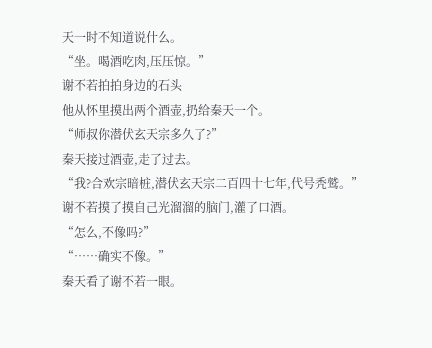天一时不知道说什么。
“坐。喝酒吃肉,压压惊。”
谢不若拍拍身边的石头
他从怀里摸出两个酒壶,扔给秦天一个。
“师叔你潜伏玄天宗多久了?”
秦天接过酒壶,走了过去。
“我?合欢宗暗桩,潜伏玄天宗二百四十七年,代号秃鹫。”
谢不若摸了摸自己光溜溜的脑门,灌了口酒。
“怎么,不像吗?”
“……确实不像。”
秦天看了谢不若一眼。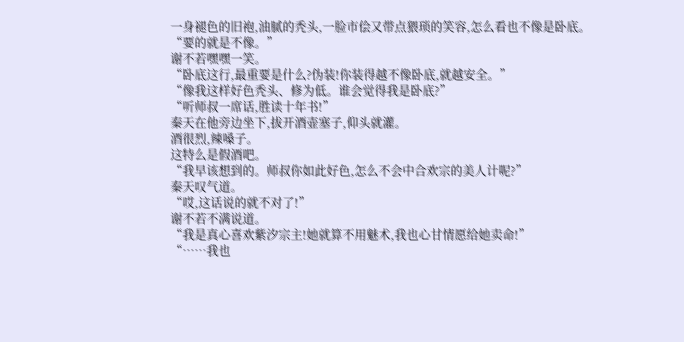一身褪色的旧袍,油腻的秃头,一脸市侩又带点猥琐的笑容,怎么看也不像是卧底。
“要的就是不像。”
谢不若嘿嘿一笑。
“卧底这行,最重要是什么?伪装!你装得越不像卧底,就越安全。”
“像我这样好色秃头、修为低。谁会觉得我是卧底?”
“听师叔一席话,胜读十年书!”
秦天在他旁边坐下,拔开酒壶塞子,仰头就灌。
酒很烈,辣嗓子。
这特么是假酒吧。
“我早该想到的。师叔你如此好色,怎么不会中合欢宗的美人计呢?”
秦天叹气道。
“哎,这话说的就不对了!”
谢不若不满说道。
“我是真心喜欢紫汐宗主!她就算不用魅术,我也心甘情愿给她卖命!”
“……我也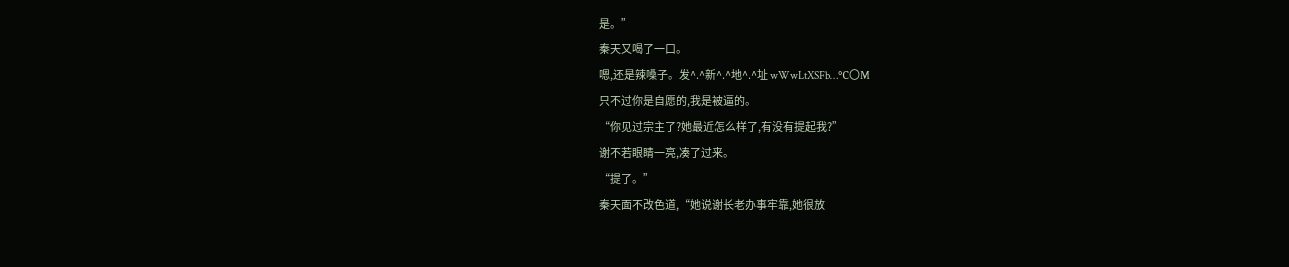是。”
秦天又喝了一口。
嗯,还是辣嗓子。发^.^新^.^地^.^址 wWwLtXSFb…℃〇M
只不过你是自愿的,我是被逼的。
“你见过宗主了?她最近怎么样了,有没有提起我?”
谢不若眼睛一亮,凑了过来。
“提了。”
秦天面不改色道,“她说谢长老办事牢靠,她很放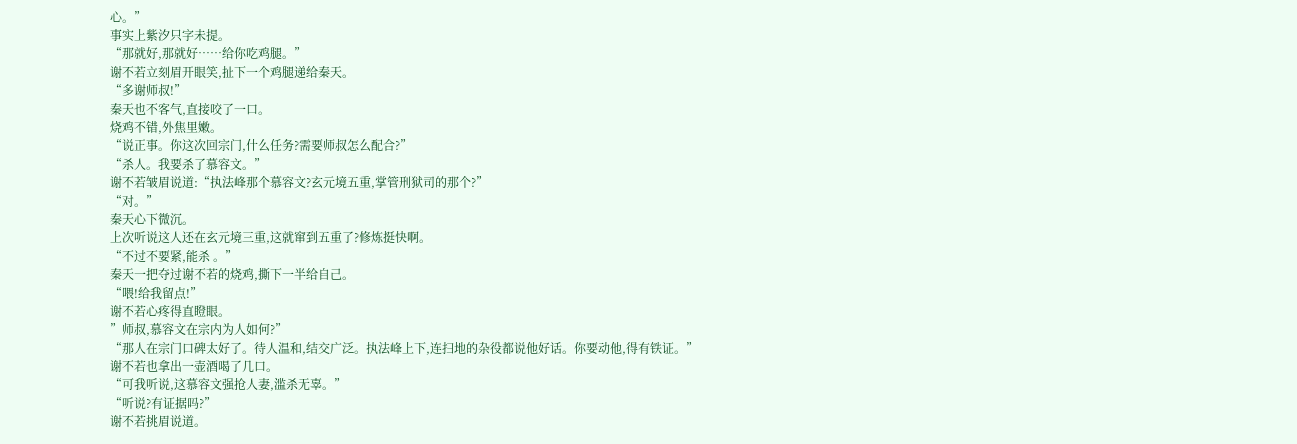心。”
事实上紫汐只字未提。
“那就好,那就好……给你吃鸡腿。”
谢不若立刻眉开眼笑,扯下一个鸡腿递给秦天。
“多谢师叔!”
秦天也不客气,直接咬了一口。
烧鸡不错,外焦里嫩。
“说正事。你这次回宗门,什么任务?需要师叔怎么配合?”
“杀人。我要杀了慕容文。”
谢不若皱眉说道:“执法峰那个慕容文?玄元境五重,掌管刑狱司的那个?”
“对。”
秦天心下微沉。
上次听说这人还在玄元境三重,这就窜到五重了?修炼挺快啊。
“不过不要紧,能杀 。”
秦天一把夺过谢不若的烧鸡,撕下一半给自己。
“喂!给我留点!”
谢不若心疼得直瞪眼。
”师叔,慕容文在宗内为人如何?”
“那人在宗门口碑太好了。待人温和,结交广泛。执法峰上下,连扫地的杂役都说他好话。你要动他,得有铁证。”
谢不若也拿出一壶酒喝了几口。
“可我听说,这慕容文强抢人妻,滥杀无辜。”
“听说?有证据吗?”
谢不若挑眉说道。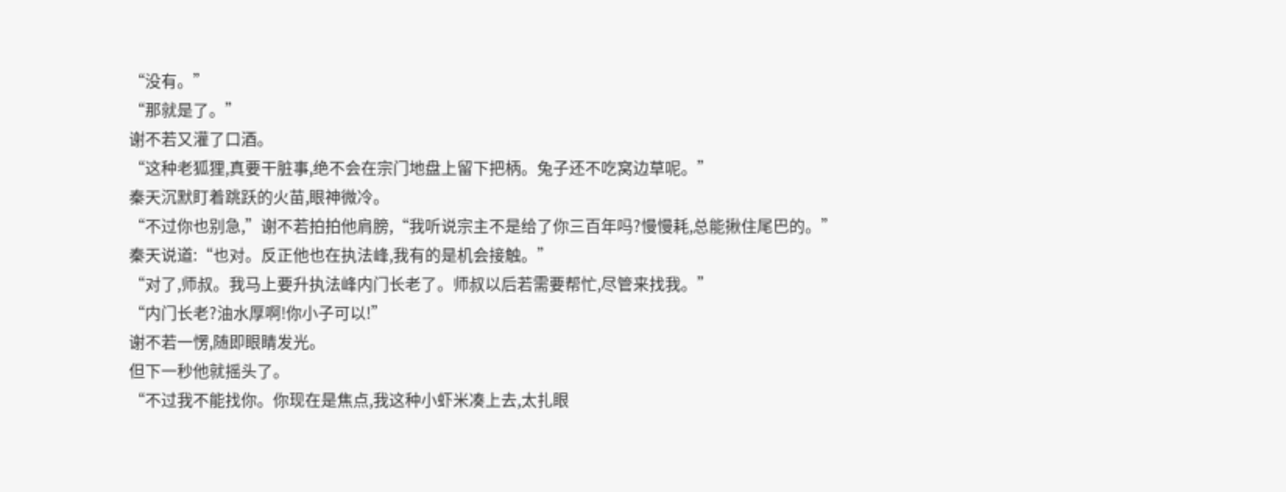“没有。”
“那就是了。”
谢不若又灌了口酒。
“这种老狐狸,真要干脏事,绝不会在宗门地盘上留下把柄。兔子还不吃窝边草呢。”
秦天沉默盯着跳跃的火苗,眼神微冷。
“不过你也别急,”谢不若拍拍他肩膀,“我听说宗主不是给了你三百年吗?慢慢耗,总能揪住尾巴的。”
秦天说道:“也对。反正他也在执法峰,我有的是机会接触。”
“对了,师叔。我马上要升执法峰内门长老了。师叔以后若需要帮忙,尽管来找我。”
“内门长老?油水厚啊!你小子可以!”
谢不若一愣,随即眼睛发光。
但下一秒他就摇头了。
“不过我不能找你。你现在是焦点,我这种小虾米凑上去,太扎眼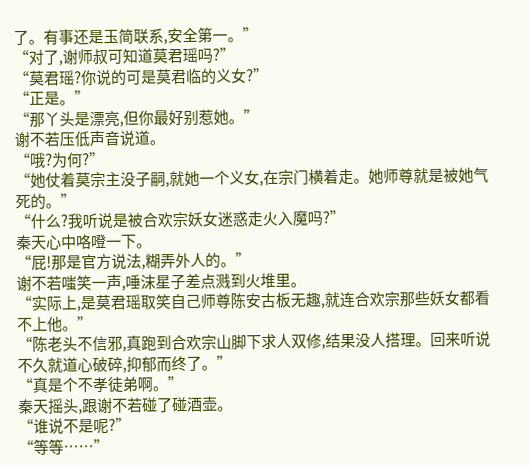了。有事还是玉简联系,安全第一。”
“对了,谢师叔可知道莫君瑶吗?”
“莫君瑶?你说的可是莫君临的义女?”
“正是。”
“那丫头是漂亮,但你最好别惹她。”
谢不若压低声音说道。
“哦?为何?”
“她仗着莫宗主没子嗣,就她一个义女,在宗门横着走。她师尊就是被她气死的。”
“什么?我听说是被合欢宗妖女迷惑走火入魔吗?”
秦天心中咯噔一下。
“屁!那是官方说法,糊弄外人的。”
谢不若嗤笑一声,唾沫星子差点溅到火堆里。
“实际上,是莫君瑶取笑自己师尊陈安古板无趣,就连合欢宗那些妖女都看不上他。”
“陈老头不信邪,真跑到合欢宗山脚下求人双修,结果没人搭理。回来听说不久就道心破碎,抑郁而终了。”
“真是个不孝徒弟啊。”
秦天摇头,跟谢不若碰了碰酒壶。
“谁说不是呢?”
“等等……”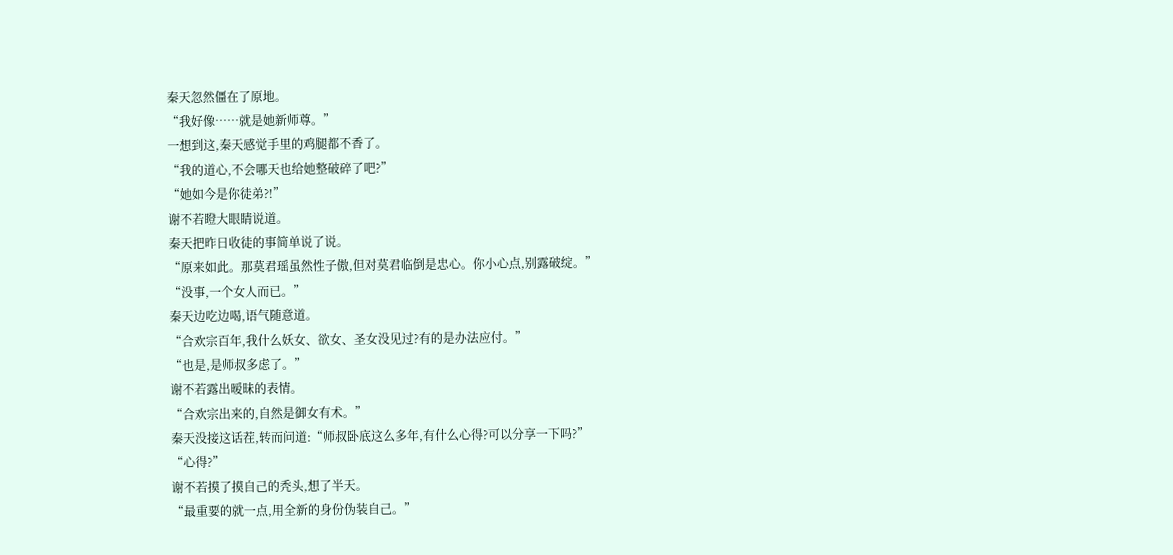秦天忽然僵在了原地。
“我好像……就是她新师尊。”
一想到这,秦天感觉手里的鸡腿都不香了。
“我的道心,不会哪天也给她整破碎了吧?”
“她如今是你徒弟?!”
谢不若瞪大眼睛说道。
秦天把昨日收徒的事简单说了说。
“原来如此。那莫君瑶虽然性子傲,但对莫君临倒是忠心。你小心点,别露破绽。”
“没事,一个女人而已。”
秦天边吃边喝,语气随意道。
“合欢宗百年,我什么妖女、欲女、圣女没见过?有的是办法应付。”
“也是,是师叔多虑了。”
谢不若露出暧昧的表情。
“合欢宗出来的,自然是御女有术。”
秦天没接这话茬,转而问道:“师叔卧底这么多年,有什么心得?可以分享一下吗?”
“心得?”
谢不若摸了摸自己的秃头,想了半天。
“最重要的就一点,用全新的身份伪装自己。”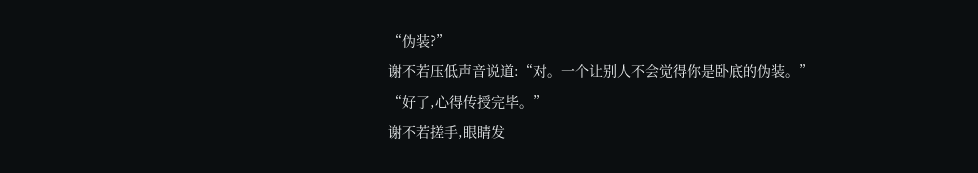“伪装?”
谢不若压低声音说道:“对。一个让别人不会觉得你是卧底的伪装。”
“好了,心得传授完毕。”
谢不若搓手,眼睛发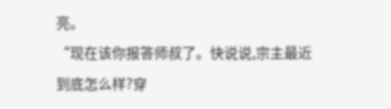亮。
“现在该你报答师叔了。快说说,宗主最近到底怎么样?穿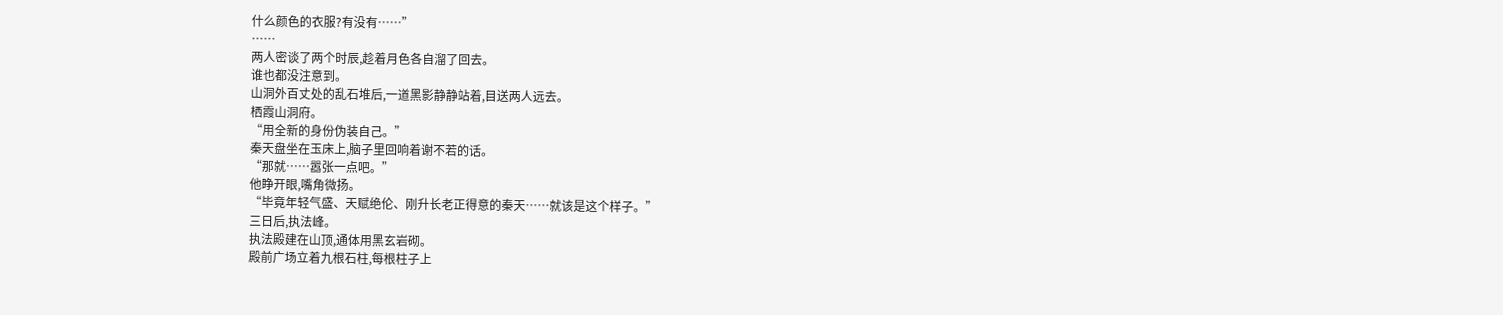什么颜色的衣服?有没有……”
……
两人密谈了两个时辰,趁着月色各自溜了回去。
谁也都没注意到。
山洞外百丈处的乱石堆后,一道黑影静静站着,目送两人远去。
栖霞山洞府。
“用全新的身份伪装自己。”
秦天盘坐在玉床上,脑子里回响着谢不若的话。
“那就……嚣张一点吧。”
他睁开眼,嘴角微扬。
“毕竟年轻气盛、天赋绝伦、刚升长老正得意的秦天……就该是这个样子。”
三日后,执法峰。
执法殿建在山顶,通体用黑玄岩砌。
殿前广场立着九根石柱,每根柱子上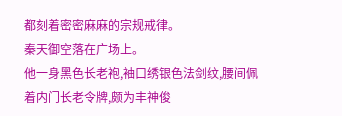都刻着密密麻麻的宗规戒律。
秦天御空落在广场上。
他一身黑色长老袍,袖口绣银色法剑纹,腰间佩着内门长老令牌,颇为丰神俊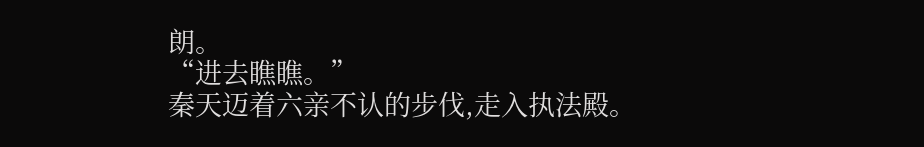朗。
“进去瞧瞧。”
秦天迈着六亲不认的步伐,走入执法殿。